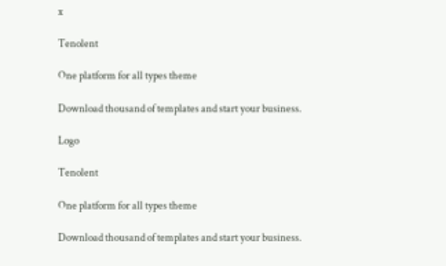x

Tenolent

One platform for all types theme

Download thousand of templates and start your business.

Logo

Tenolent

One platform for all types theme

Download thousand of templates and start your business.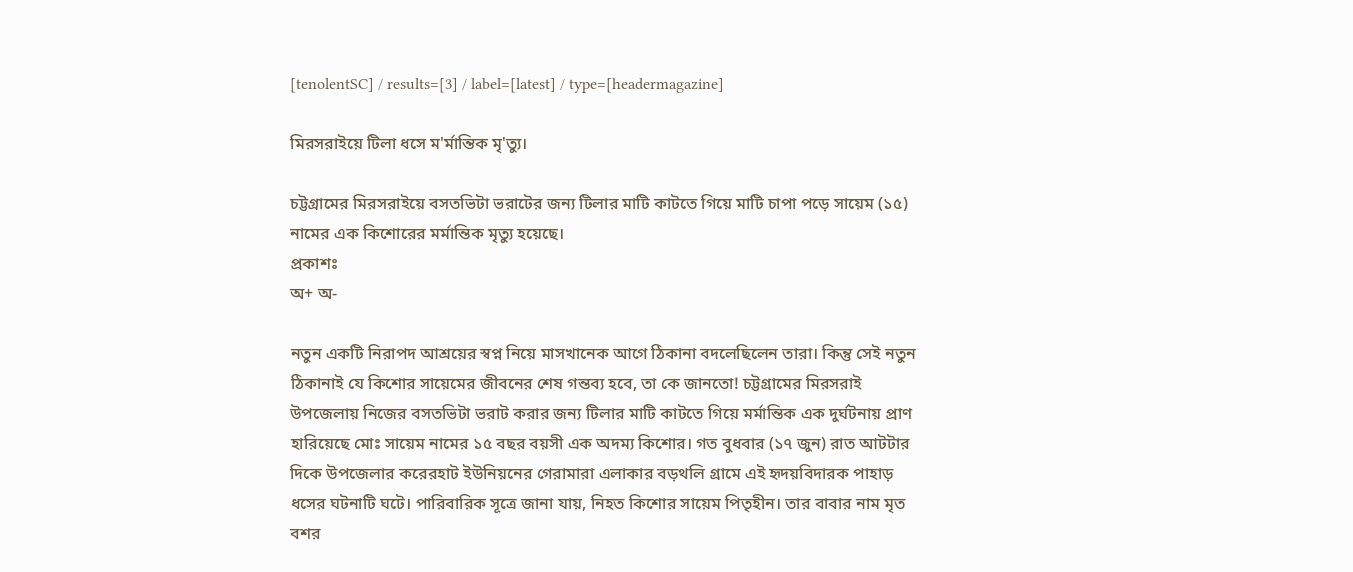[tenolentSC] / results=[3] / label=[latest] / type=[headermagazine]

মিরসরাইয়ে টিলা ধসে ম'র্মান্তিক মৃ'ত্যু।

চট্টগ্রামের মিরসরাইয়ে বসতভিটা ভরাটের জন্য টিলার মাটি কাটতে গিয়ে মাটি চাপা পড়ে সায়েম (১৫) নামের এক কিশোরের মর্মান্তিক মৃত্যু হয়েছে।
প্রকাশঃ
অ+ অ-

নতুন একটি নিরাপদ আশ্রয়ের স্বপ্ন নিয়ে মাসখানেক আগে ঠিকানা বদলেছিলেন তারা। কিন্তু সেই নতুন ঠিকানাই যে কিশোর সায়েমের জীবনের শেষ গন্তব্য হবে, তা কে জানতো! চট্টগ্রামের মিরসরাই উপজেলায় নিজের বসতভিটা ভরাট করার জন্য টিলার মাটি কাটতে গিয়ে মর্মান্তিক এক দুর্ঘটনায় প্রাণ হারিয়েছে মোঃ সায়েম নামের ১৫ বছর বয়সী এক অদম্য কিশোর। গত বুধবার (১৭ জুন) রাত আটটার দিকে উপজেলার করেরহাট ইউনিয়নের গেরামারা এলাকার বড়থলি গ্রামে এই হৃদয়বিদারক পাহাড় ধসের ঘটনাটি ঘটে। পারিবারিক সূত্রে জানা যায়, নিহত কিশোর সায়েম পিতৃহীন। তার বাবার নাম মৃত বশর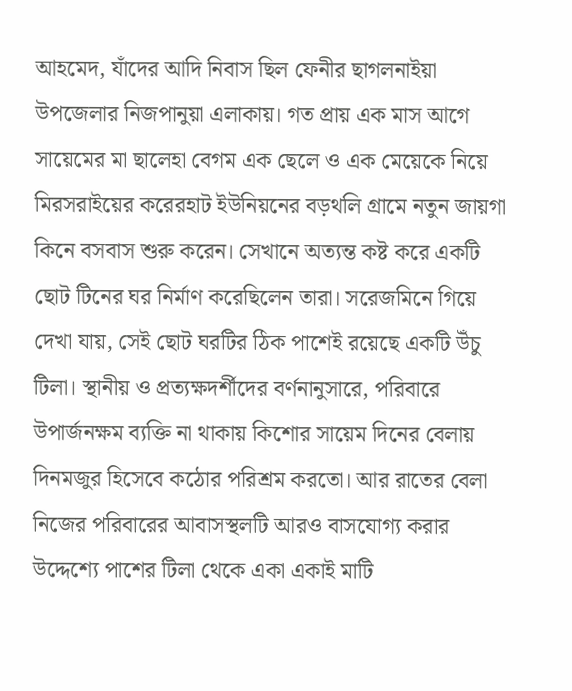আহমেদ, যাঁদের আদি নিবাস ছিল ফেনীর ছাগলনাইয়া উপজেলার নিজপানুয়া এলাকায়। গত প্রায় এক মাস আগে সায়েমের মা ছালেহা বেগম এক ছেলে ও এক মেয়েকে নিয়ে মিরসরাইয়ের করেরহাট ইউনিয়নের বড়থলি গ্রামে নতুন জায়গা কিনে বসবাস শুরু করেন। সেখানে অত্যন্ত কষ্ট করে একটি ছোট টিনের ঘর নির্মাণ করেছিলেন তারা। সরেজমিনে গিয়ে দেখা যায়, সেই ছোট ঘরটির ঠিক পাশেই রয়েছে একটি উঁচু টিলা। স্থানীয় ও প্রত্যক্ষদর্শীদের বর্ণনানুসারে, পরিবারে উপার্জনক্ষম ব্যক্তি না থাকায় কিশোর সায়েম দিনের বেলায় দিনমজুর হিসেবে কঠোর পরিশ্রম করতো। আর রাতের বেলা নিজের পরিবারের আবাসস্থলটি আরও বাসযোগ্য করার উদ্দেশ্যে পাশের টিলা থেকে একা একাই মাটি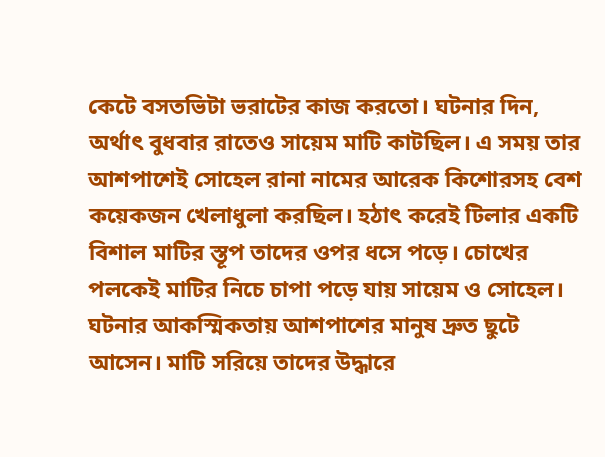কেটে বসতভিটা ভরাটের কাজ করতো। ঘটনার দিন, অর্থাৎ বুধবার রাতেও সায়েম মাটি কাটছিল। এ সময় তার আশপাশেই সোহেল রানা নামের আরেক কিশোরসহ বেশ কয়েকজন খেলাধুলা করছিল। হঠাৎ করেই টিলার একটি বিশাল মাটির স্তূপ তাদের ওপর ধসে পড়ে। চোখের পলকেই মাটির নিচে চাপা পড়ে যায় সায়েম ও সোহেল। ঘটনার আকস্মিকতায় আশপাশের মানুষ দ্রুত ছুটে আসেন। মাটি সরিয়ে তাদের উদ্ধারে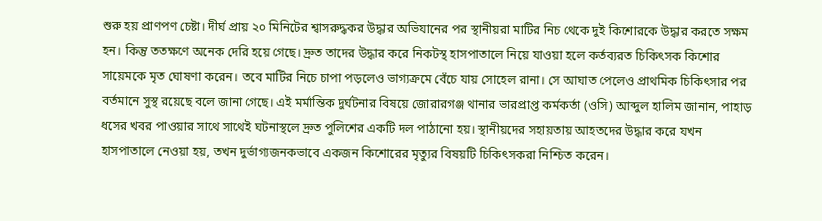শুরু হয় প্রাণপণ চেষ্টা। দীর্ঘ প্রায় ২০ মিনিটের শ্বাসরুদ্ধকর উদ্ধার অভিযানের পর স্থানীয়রা মাটির নিচ থেকে দুই কিশোরকে উদ্ধার করতে সক্ষম হন। কিন্তু ততক্ষণে অনেক দেরি হয়ে গেছে। দ্রুত তাদের উদ্ধার করে নিকটস্থ হাসপাতালে নিয়ে যাওয়া হলে কর্তব্যরত চিকিৎসক কিশোর সায়েমকে মৃত ঘোষণা করেন। তবে মাটির নিচে চাপা পড়লেও ভাগ্যক্রমে বেঁচে যায় সোহেল রানা। সে আঘাত পেলেও প্রাথমিক চিকিৎসার পর বর্তমানে সুস্থ রয়েছে বলে জানা গেছে। এই মর্মান্তিক দুর্ঘটনার বিষয়ে জোরারগঞ্জ থানার ভারপ্রাপ্ত কর্মকর্তা (ওসি) আব্দুল হালিম জানান, পাহাড় ধসের খবর পাওয়ার সাথে সাথেই ঘটনাস্থলে দ্রুত পুলিশের একটি দল পাঠানো হয়। স্থানীয়দের সহায়তায় আহতদের উদ্ধার করে যখন হাসপাতালে নেওয়া হয়, তখন দুর্ভাগ্যজনকভাবে একজন কিশোরের মৃত্যুর বিষয়টি চিকিৎসকরা নিশ্চিত করেন।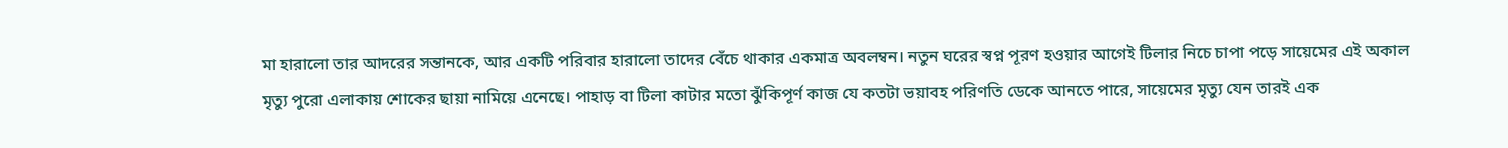মা হারালো তার আদরের সন্তানকে, আর একটি পরিবার হারালো তাদের বেঁচে থাকার একমাত্র অবলম্বন। নতুন ঘরের স্বপ্ন পূরণ হওয়ার আগেই টিলার নিচে চাপা পড়ে সায়েমের এই অকাল মৃত্যু পুরো এলাকায় শোকের ছায়া নামিয়ে এনেছে। পাহাড় বা টিলা কাটার মতো ঝুঁকিপূর্ণ কাজ যে কতটা ভয়াবহ পরিণতি ডেকে আনতে পারে, সায়েমের মৃত্যু যেন তারই এক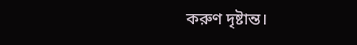করুণ দৃষ্টান্ত।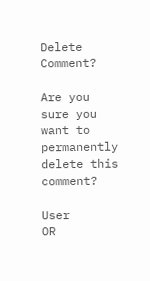Delete Comment?

Are you sure you want to permanently delete this comment?

User
OR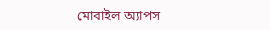মোবাইল অ্যাপস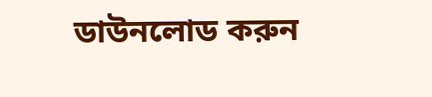ডাউনলোড করুন